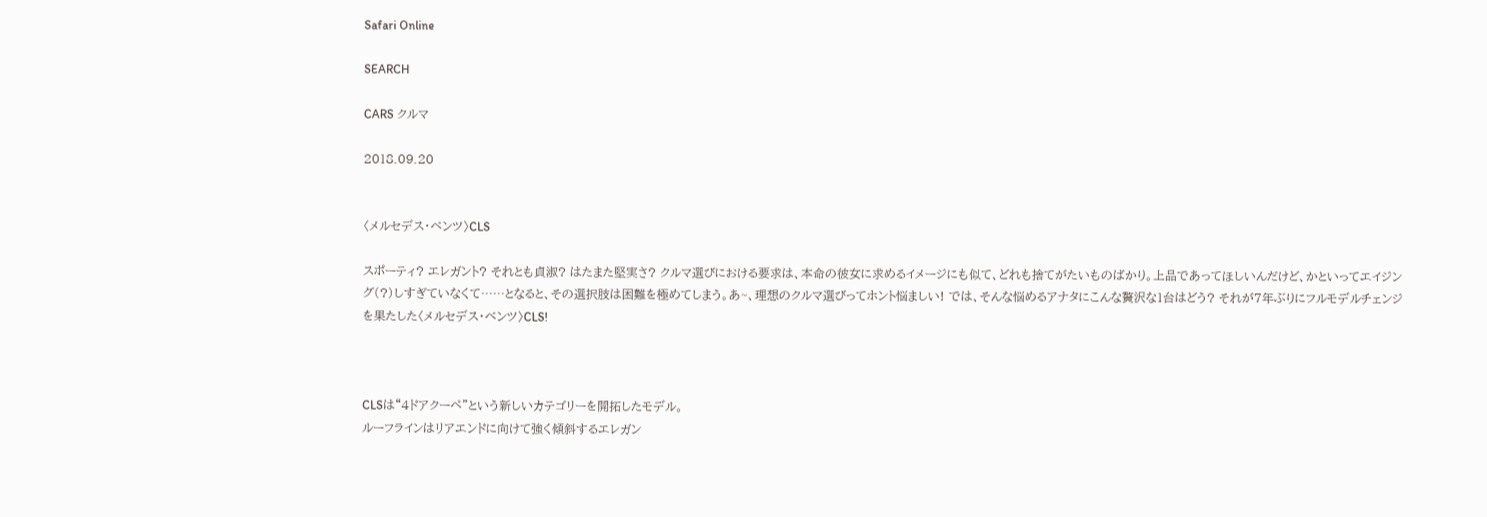Safari Online

SEARCH

CARS クルマ

2018.09.20


〈メルセデス・ベンツ〉CLS

スポーティ? エレガント? それとも貞淑? はたまた堅実さ? クルマ選びにおける要求は、本命の彼女に求めるイメージにも似て、どれも捨てがたいものばかり。上品であってほしいんだけど、かといってエイジング(?)しすぎていなくて……となると、その選択肢は困難を極めてしまう。あ~、理想のクルマ選びってホント悩ましい! では、そんな悩めるアナタにこんな贅沢な1台はどう? それが7年ぶりにフルモデルチェンジを果たした〈メルセデス・ベンツ〉CLS!



CLSは“4ドアクーペ”という新しいカテゴリーを開拓したモデル。
ルーフラインはリアエンドに向けて強く傾斜するエレガン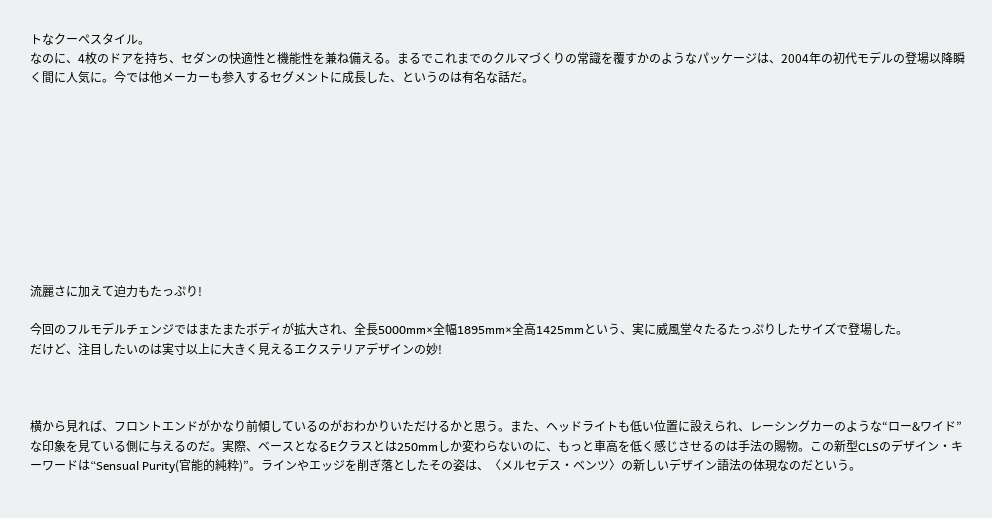トなクーペスタイル。
なのに、4枚のドアを持ち、セダンの快適性と機能性を兼ね備える。まるでこれまでのクルマづくりの常識を覆すかのようなパッケージは、2004年の初代モデルの登場以降瞬く間に人気に。今では他メーカーも参入するセグメントに成長した、というのは有名な話だ。










流麗さに加えて迫力もたっぷり!

今回のフルモデルチェンジではまたまたボディが拡大され、全長5000mm×全幅1895mm×全高1425mmという、実に威風堂々たるたっぷりしたサイズで登場した。
だけど、注目したいのは実寸以上に大きく見えるエクステリアデザインの妙!



横から見れば、フロントエンドがかなり前傾しているのがおわかりいただけるかと思う。また、ヘッドライトも低い位置に設えられ、レーシングカーのような“ロー&ワイド”な印象を見ている側に与えるのだ。実際、ベースとなるEクラスとは250mmしか変わらないのに、もっと車高を低く感じさせるのは手法の賜物。この新型CLSのデザイン・キーワードは“Sensual Purity(官能的純粋)”。ラインやエッジを削ぎ落としたその姿は、〈メルセデス・ベンツ〉の新しいデザイン語法の体現なのだという。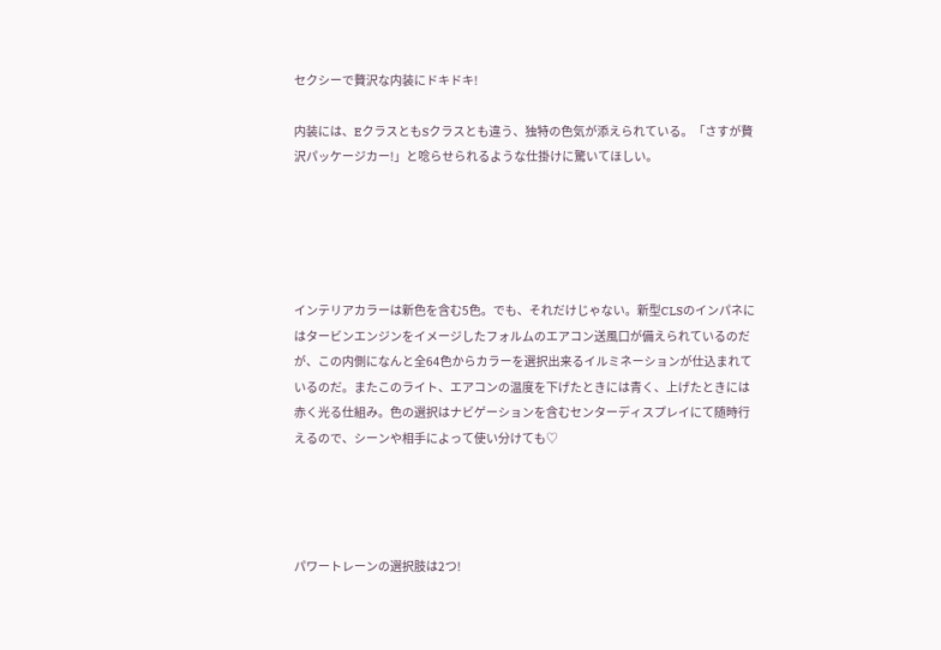セクシーで贅沢な内装にドキドキ!

内装には、EクラスともSクラスとも違う、独特の色気が添えられている。「さすが贅沢パッケージカー!」と唸らせられるような仕掛けに驚いてほしい。





インテリアカラーは新色を含む5色。でも、それだけじゃない。新型CLSのインパネにはタービンエンジンをイメージしたフォルムのエアコン送風口が備えられているのだが、この内側になんと全64色からカラーを選択出来るイルミネーションが仕込まれているのだ。またこのライト、エアコンの温度を下げたときには青く、上げたときには赤く光る仕組み。色の選択はナビゲーションを含むセンターディスプレイにて随時行えるので、シーンや相手によって使い分けても♡




パワートレーンの選択肢は2つ!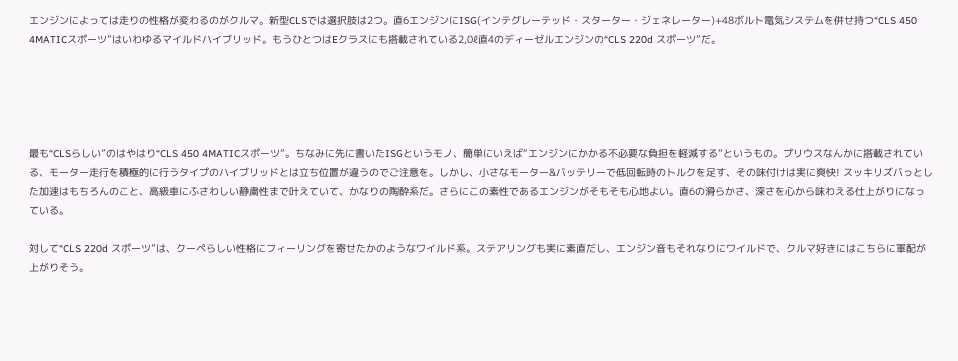エンジンによっては走りの性格が変わるのがクルマ。新型CLSでは選択肢は2つ。直6エンジンにISG(インテグレーテッド・スターター・ジェネレーター)+48ボルト電気システムを併せ持つ“CLS 450 4MATICスポーツ”はいわゆるマイルドハイブリッド。もうひとつはEクラスにも搭載されている2,0ℓ直4のディーゼルエンジンの“CLS 220d スポーツ”だ。





最も“CLSらしい”のはやはり“CLS 450 4MATICスポーツ”。ちなみに先に書いたISGというモノ、簡単にいえば“エンジンにかかる不必要な負担を軽減する”というもの。プリウスなんかに搭載されている、モーター走行を積極的に行うタイプのハイブリッドとは立ち位置が違うのでご注意を。しかし、小さなモーター&バッテリーで低回転時のトルクを足す、その味付けは実に爽快! スッキリズバっとした加速はもちろんのこと、高級車にふさわしい静粛性まで叶えていて、かなりの陶酔系だ。さらにこの素性であるエンジンがそもそも心地よい。直6の滑らかさ、深さを心から味わえる仕上がりになっている。

対して“CLS 220d スポーツ”は、クーペらしい性格にフィーリングを寄せたかのようなワイルド系。ステアリングも実に素直だし、エンジン音もそれなりにワイルドで、クルマ好きにはこちらに軍配が上がりそう。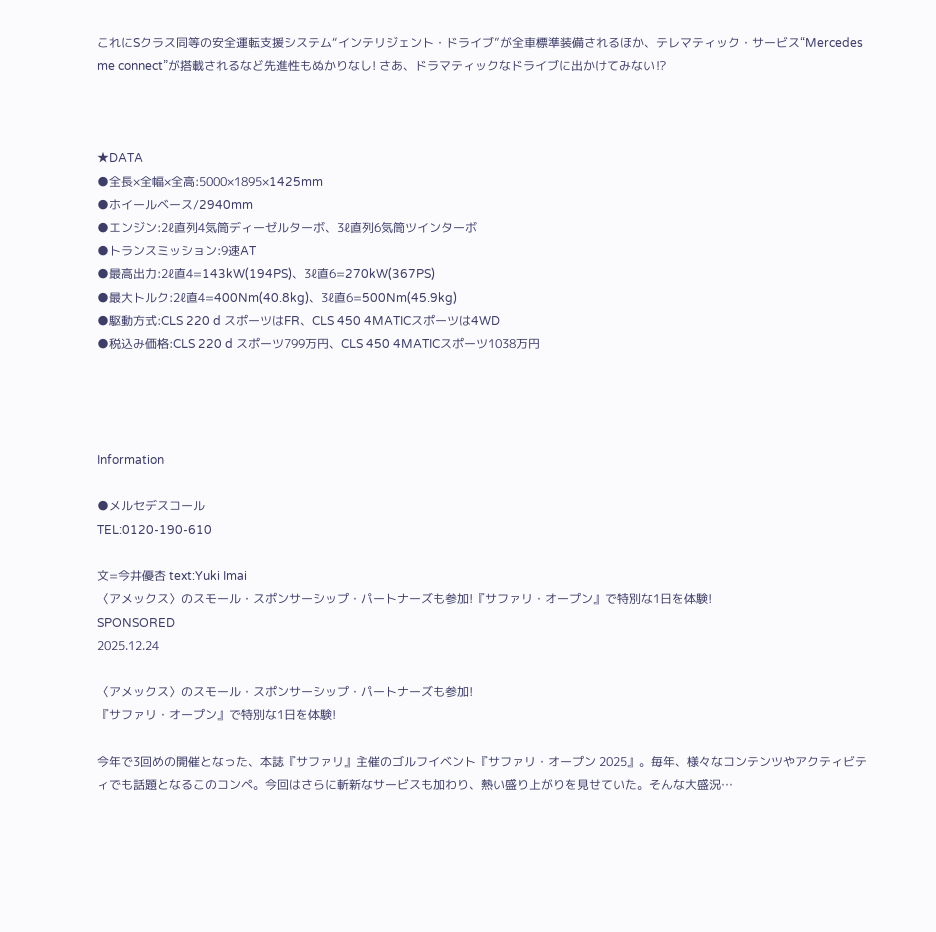これにSクラス同等の安全運転支援システム“インテリジェント・ドライブ”が全車標準装備されるほか、テレマティック・サービス“Mercedes me connect”が搭載されるなど先進性もぬかりなし! さあ、ドラマティックなドライブに出かけてみない⁉



★DATA
●全長×全幅×全高:5000×1895×1425mm
●ホイールベース/2940mm
●エンジン:2ℓ直列4気筒ディーゼルターボ、3ℓ直列6気筒ツインターボ
●トランスミッション:9速AT
●最高出力:2ℓ直4=143kW(194PS)、3ℓ直6=270kW(367PS)
●最大トルク:2ℓ直4=400Nm(40.8kg)、3ℓ直6=500Nm(45.9kg)
●駆動方式:CLS 220 d スポーツはFR、CLS 450 4MATICスポーツは4WD
●税込み価格:CLS 220 d スポーツ799万円、CLS 450 4MATICスポーツ1038万円




Information

●メルセデスコール
TEL:0120-190-610

文=今井優杏 text:Yuki Imai
〈アメックス〉のスモール・スポンサーシップ・パートナーズも参加!『サファリ・オープン』で特別な1日を体験!
SPONSORED
2025.12.24

〈アメックス〉のスモール・スポンサーシップ・パートナーズも参加!
『サファリ・オープン』で特別な1日を体験!

今年で3回めの開催となった、本誌『サファリ』主催のゴルフイベント『サファリ・オープン 2025』。毎年、様々なコンテンツやアクティビティでも話題となるこのコンペ。今回はさらに斬新なサービスも加わり、熱い盛り上がりを見せていた。そんな大盛況…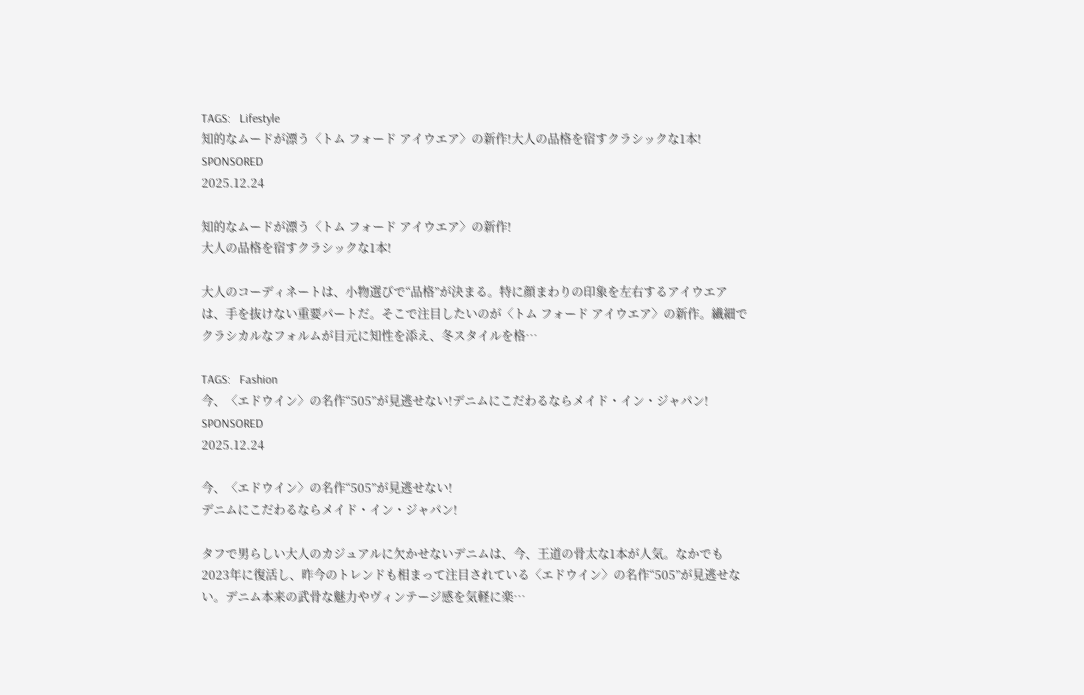TAGS:   Lifestyle
知的なムードが漂う〈トム フォード アイウエア〉の新作!大人の品格を宿すクラシックな1本!
SPONSORED
2025.12.24

知的なムードが漂う〈トム フォード アイウエア〉の新作!
大人の品格を宿すクラシックな1本!

大人のコーディネートは、小物選びで“品格”が決まる。特に顔まわりの印象を左右するアイウエアは、手を抜けない重要パートだ。そこで注目したいのが〈トム フォード アイウエア〉の新作。繊細でクラシカルなフォルムが目元に知性を添え、冬スタイルを格…

TAGS:   Fashion
今、〈エドウイン〉の名作“505”が見逃せない!デニムにこだわるならメイド・イン・ジャパン!
SPONSORED
2025.12.24

今、〈エドウイン〉の名作“505”が見逃せない!
デニムにこだわるならメイド・イン・ジャパン!

タフで男らしい大人のカジュアルに欠かせないデニムは、今、王道の骨太な1本が人気。なかでも2023年に復活し、昨今のトレンドも相まって注目されている〈エドウイン〉の名作“505”が見逃せない。デニム本来の武骨な魅力やヴィンテージ感を気軽に楽…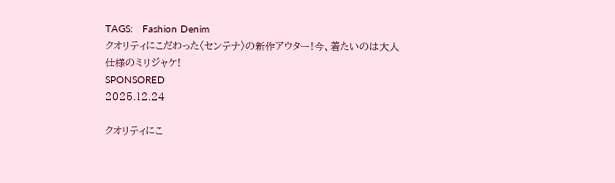TAGS:   Fashion Denim
クオリティにこだわった〈センテナ〉の新作アウター!今、着たいのは大人仕様のミリジャケ!
SPONSORED
2025.12.24

クオリティにこ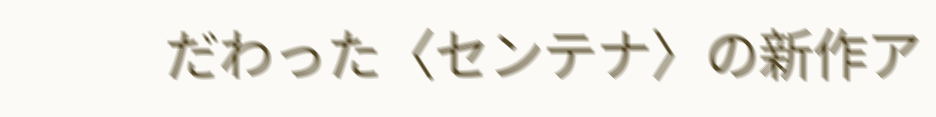だわった〈センテナ〉の新作ア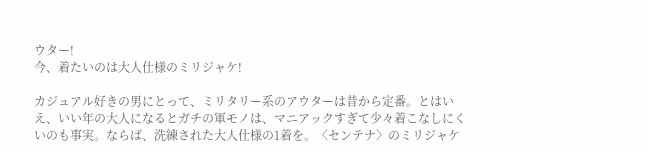ウター!
今、着たいのは大人仕様のミリジャケ!

カジュアル好きの男にとって、ミリタリー系のアウターは昔から定番。とはいえ、いい年の大人になるとガチの軍モノは、マニアックすぎて少々着こなしにくいのも事実。ならば、洗練された大人仕様の1着を。〈センテナ〉のミリジャケ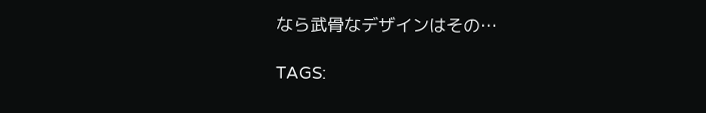なら武骨なデザインはその…

TAGS: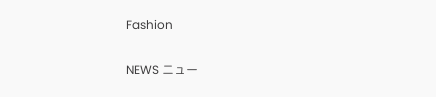Fashion

NEWS ニュー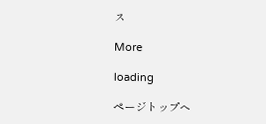ス

More

loading

ページトップへ